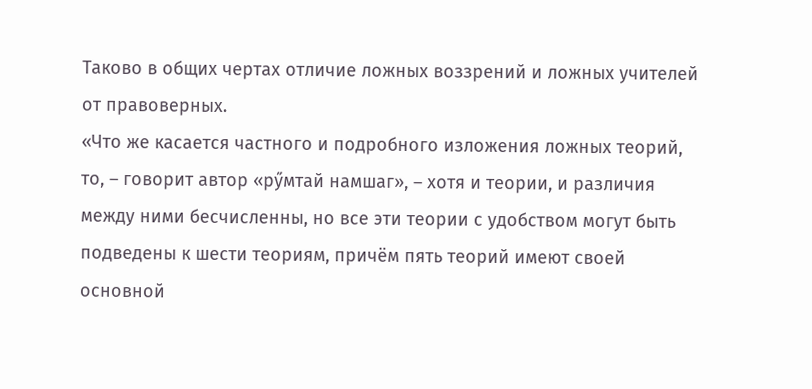Таково в общих чертах отличие ложных воззрений и ложных учителей от правоверных.
«Что же касается частного и подробного изложения ложных теорий, то, – говорит автор «рӳмтай намшаг», – хотя и теории, и различия между ними бесчисленны, но все эти теории с удобством могут быть подведены к шести теориям, причём пять теорий имеют своей основной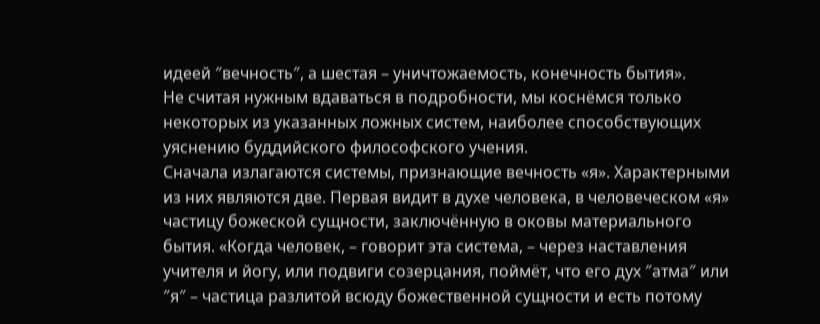идеей ″вечность″, а шестая – уничтожаемость, конечность бытия».
Не считая нужным вдаваться в подробности, мы коснёмся только некоторых из указанных ложных систем, наиболее способствующих уяснению буддийского философского учения.
Сначала излагаются системы, признающие вечность «я». Характерными из них являются две. Первая видит в духе человека, в человеческом «я» частицу божеской сущности, заключённую в оковы материального бытия. «Когда человек, – говорит эта система, – через наставления учителя и йогу, или подвиги созерцания, поймёт, что его дух ″атма″ или ″я″ – частица разлитой всюду божественной сущности и есть потому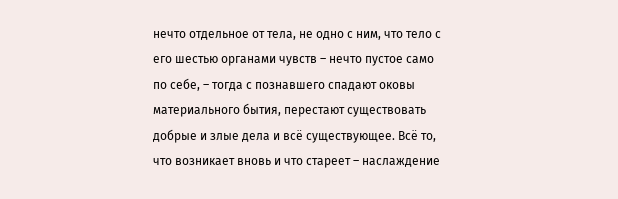нечто отдельное от тела, не одно с ним, что тело с его шестью органами чувств – нечто пустое само по себе, – тогда с познавшего спадают оковы материального бытия, перестают существовать добрые и злые дела и всё существующее. Всё то, что возникает вновь и что стареет – наслаждение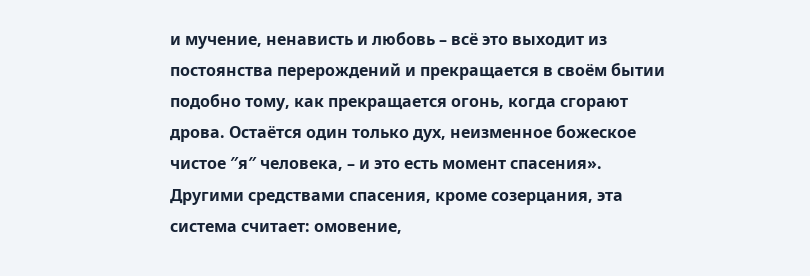и мучение, ненависть и любовь – всё это выходит из постоянства перерождений и прекращается в своём бытии подобно тому, как прекращается огонь, когда сгорают дрова. Остаётся один только дух, неизменное божеское чистое ″я″ человека, – и это есть момент спасения».
Другими средствами спасения, кроме созерцания, эта система считает: омовение,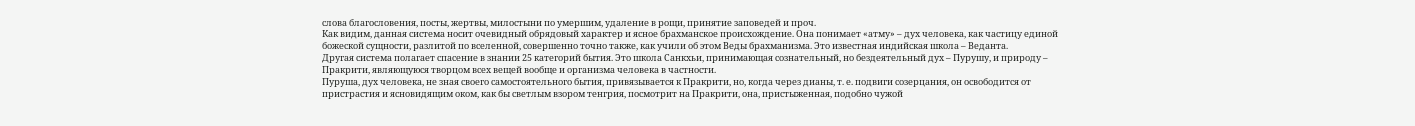слова благословения, посты, жертвы, милостыни по умершим, удаление в рощи, принятие заповедей и проч.
Как видим, данная система носит очевидный обрядовый характер и ясное брахманское происхождение. Она понимает «атму» – дух человека, как частицу единой божеской сущности, разлитой по вселенной, совершенно точно также, как учили об этом Веды брахманизма. Это известная индийская школа – Веданта.
Другая система полагает спасение в знании 25 категорий бытия. Это школа Санкхьи, принимающая сознательный, но бездеятельный дух – Пурушу, и природу – Пракрити, являющуюся творцом всех вещей вообще и организма человека в частности.
Пуруша, дух человека, не зная своего самостоятельного бытия, привязывается к Пракрити, но, когда через дианы, т. е. подвиги созерцания, он освободится от пристрастия и ясновидящим оком, как бы светлым взором тенгрия, посмотрит на Пракрити, она, пристыженная, подобно чужой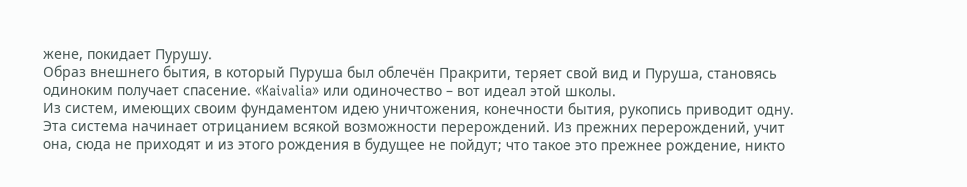жене, покидает Пурушу.
Образ внешнего бытия, в который Пуруша был облечён Пракрити, теряет свой вид и Пуруша, становясь одиноким получает спасение. «Kaivalia» или одиночество – вот идеал этой школы.
Из систем, имеющих своим фундаментом идею уничтожения, конечности бытия, рукопись приводит одну. Эта система начинает отрицанием всякой возможности перерождений. Из прежних перерождений, учит она, сюда не приходят и из этого рождения в будущее не пойдут; что такое это прежнее рождение, никто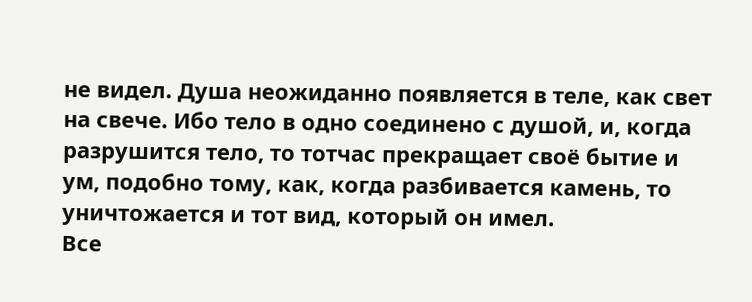не видел. Душа неожиданно появляется в теле, как свет на свече. Ибо тело в одно соединено с душой, и, когда разрушится тело, то тотчас прекращает своё бытие и ум, подобно тому, как, когда разбивается камень, то уничтожается и тот вид, который он имел.
Все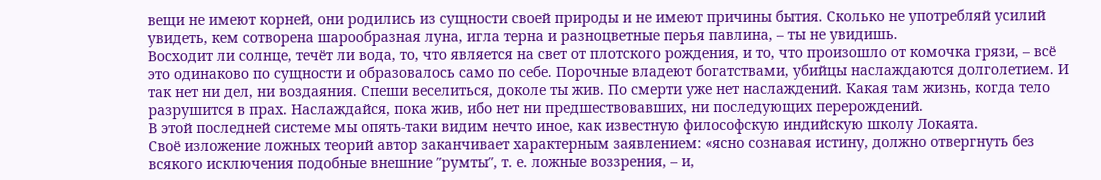вещи не имеют корней, они родились из сущности своей природы и не имеют причины бытия. Сколько не употребляй усилий увидеть, кем сотворена шарообразная луна, игла терна и разноцветные перья павлина, – ты не увидишь.
Восходит ли солнце, течёт ли вода, то, что является на свет от плотского рождения, и то, что произошло от комочка грязи, – всё это одинаково по сущности и образовалось само по себе. Порочные владеют богатствами, убийцы наслаждаются долголетием. И так нет ни дел, ни воздаяния. Спеши веселиться, доколе ты жив. По смерти уже нет наслаждений. Какая там жизнь, когда тело разрушится в прах. Наслаждайся, пока жив, ибо нет ни предшествовавших, ни последующих перерождений.
В этой последней системе мы опять-таки видим нечто иное, как известную философскую индийскую школу Локаята.
Своё изложение ложных теорий автор заканчивает характерным заявлением: «ясно сознавая истину, должно отвергнуть без всякого исключения подобные внешние ″румты″, т. е. ложные воззрения, – и,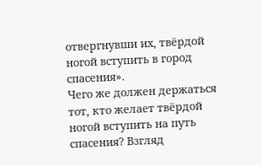отвергнувши их, твёрдой ногой вступить в город спасения».
Чего же должен держаться тот, кто желает твёрдой ногой вступить на путь спасения? Взгляд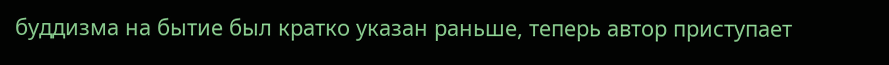буддизма на бытие был кратко указан раньше, теперь автор приступает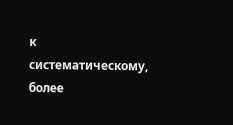к систематическому, более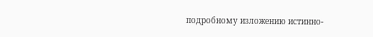подробному изложению истинно-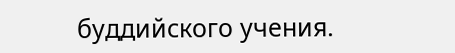буддийского учения.